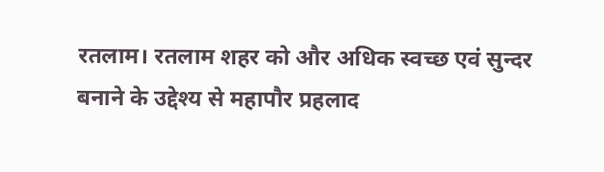रतलाम। रतलाम शहर को और अधिक स्वच्छ एवं सुन्दर बनाने के उद्देश्य से महापौर प्रहलाद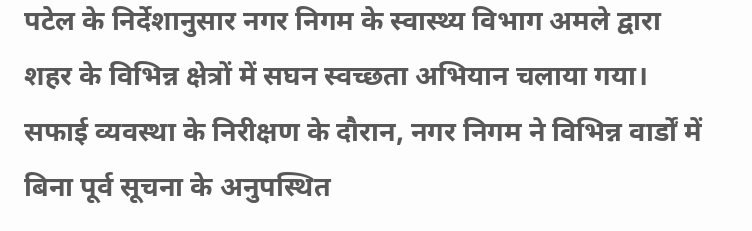पटेल के निर्देशानुसार नगर निगम के स्वास्थ्य विभाग अमले द्वारा शहर के विभिन्न क्षेत्रों में सघन स्वच्छता अभियान चलाया गया। सफाई व्यवस्था के निरीक्षण के दौरान, नगर निगम ने विभिन्न वार्डों में बिना पूर्व सूचना के अनुपस्थित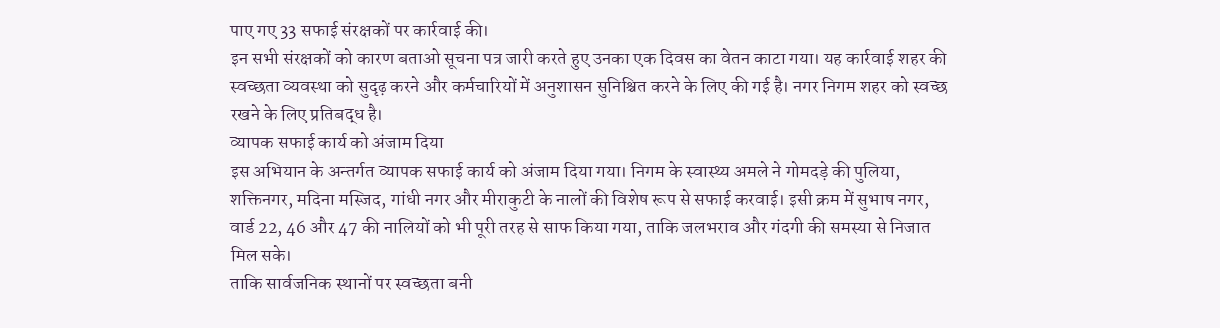पाए गए 33 सफाई संरक्षकों पर कार्रवाई की।
इन सभी संरक्षकों को कारण बताओ सूचना पत्र जारी करते हुए उनका एक दिवस का वेतन काटा गया। यह कार्रवाई शहर की स्वच्छता व्यवस्था को सुदृढ़ करने और कर्मचारियों में अनुशासन सुनिश्चित करने के लिए की गई है। नगर निगम शहर को स्वच्छ रखने के लिए प्रतिबद्ध है।
व्यापक सफाई कार्य को अंजाम दिया
इस अभियान के अन्तर्गत व्यापक सफाई कार्य को अंजाम दिया गया। निगम के स्वास्थ्य अमले ने गोमदड़े की पुलिया, शक्तिनगर, मदिना मस्जिद, गांधी नगर और मीराकुटी के नालों की विशेष रूप से सफाई करवाई। इसी क्रम में सुभाष नगर, वार्ड 22, 46 और 47 की नालियों को भी पूरी तरह से साफ किया गया, ताकि जलभराव और गंदगी की समस्या से निजात मिल सके।
ताकि सार्वजनिक स्थानों पर स्वच्छता बनी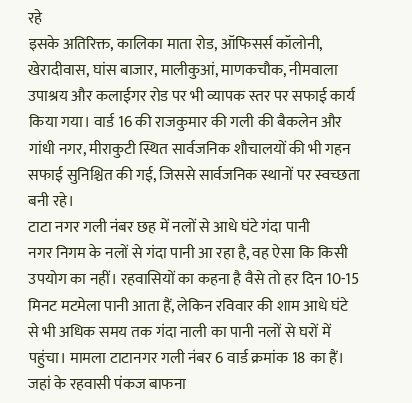रहे
इसके अतिरिक्त, कालिका माता रोड, ऑफिसर्स कॉलोनी, खेरादीवास, घांस बाजार, मालीकुआं, माणकचौक, नीमवाला उपाश्रय और कलाईगर रोड पर भी व्यापक स्तर पर सफाई कार्य किया गया। वार्ड 16 की राजकुमार की गली की बैकलेन और गांधी नगर, मीराकुटी स्थित सार्वजनिक शौचालयों की भी गहन सफाई सुनिश्चित की गई, जिससे सार्वजनिक स्थानों पर स्वच्छता बनी रहे।
टाटा नगर गली नंबर छह में नलों से आधे घंटे गंदा पानी
नगर निगम के नलों से गंदा पानी आ रहा है, वह ऐसा कि किसी उपयोग का नहीं। रहवासियों का कहना है वैसे तो हर दिन 10-15 मिनट मटमेला पानी आता हैं, लेकिन रविवार की शाम आधे घंटे से भी अधिक समय तक गंदा नाली का पानी नलों से घरों में पहुंचा। मामला टाटानगर गली नंबर 6 वार्ड क्रमांक 18 का हैं। जहां के रहवासी पंकज बाफना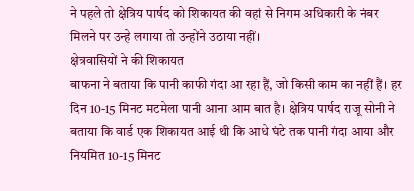ने पहले तो क्षेत्रिय पार्षद को शिकायत की वहां से निगम अधिकारी के नंबर मिलने पर उन्हे लगाया तो उन्होंने उठाया नहीं।
क्षेत्रवासियों ने की शिकायत
बाफना ने बताया कि पानी काफी गंदा आ रहा हैं, जो किसी काम का नहीं हैं। हर दिन 10-15 मिनट मटमेला पानी आना आम बात है। क्षेत्रिय पार्षद राजू सोनी ने बताया कि वार्ड एक शिकायत आई थी कि आधे घंटे तक पानी गंदा आया और नियमित 10-15 मिनट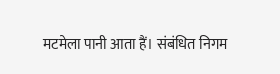मटमेला पानी आता हैं। संबंधित निगम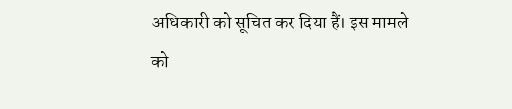अधिकारी को सूचित कर दिया हैं। इस मामले को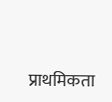प्राथमिकता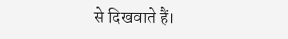से दिखवाते हैं।